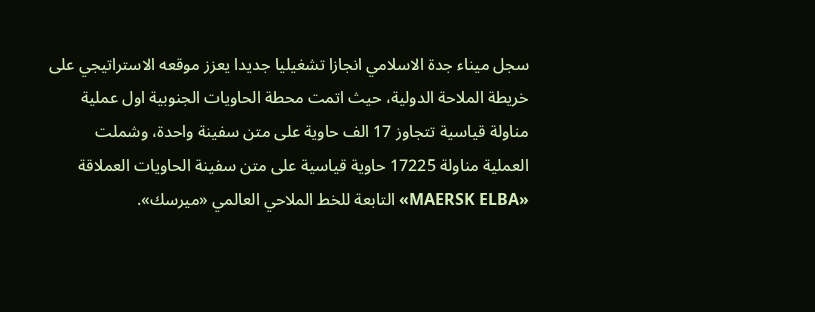سجل ميناء جدة الاسلامي انجازا تشغيليا جديدا يعزز موقعه الاستراتيجي على خريطة الملاحة الدولية، حيث اتمت محطة الحاويات الجنوبية اول عملية مناولة قياسية تتجاوز 17 الف حاوية على متن سفينة واحدة، وشملت العملية مناولة 17225 حاوية قياسية على متن سفينة الحاويات العملاقة «MAERSK ELBA» التابعة للخط الملاحي العالمي «ميرسك».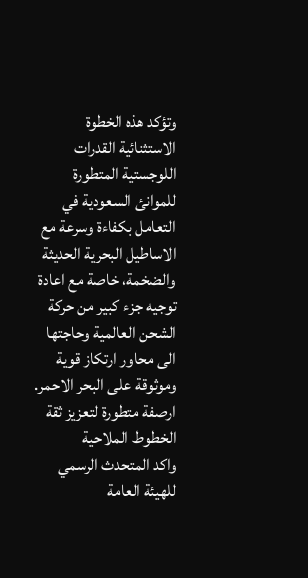وتؤكد هذه الخطوة الاستثنائية القدرات اللوجستية المتطورة للموانئ السعودية في التعامل بكفاءة وسرعة مع الاساطيل البحرية الحديثة والضخمة، خاصة مع اعادة توجيه جزء كبير من حركة الشحن العالمية وحاجتها الى محاور ارتكاز قوية وموثوقة على البحر الاحمر.
ارصفة متطورة لتعزيز ثقة الخطوط الملاحية
واكد المتحدث الرسمي للهيئة العامة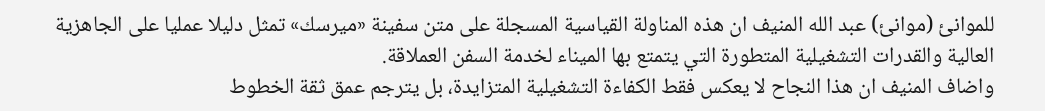للموانئ (موانئ) عبد الله المنيف ان هذه المناولة القياسية المسجلة على متن سفينة «ميرسك» تمثل دليلا عمليا على الجاهزية العالية والقدرات التشغيلية المتطورة التي يتمتع بها الميناء لخدمة السفن العملاقة.
واضاف المنيف ان هذا النجاح لا يعكس فقط الكفاءة التشغيلية المتزايدة، بل يترجم عمق ثقة الخطوط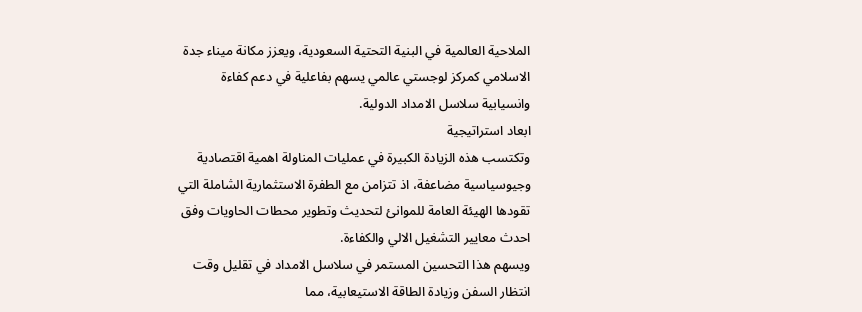الملاحية العالمية في البنية التحتية السعودية، ويعزز مكانة ميناء جدة الاسلامي كمركز لوجستي عالمي يسهم بفاعلية في دعم كفاءة وانسيابية سلاسل الامداد الدولية.
ابعاد استراتيجية
وتكتسب هذه الزيادة الكبيرة في عمليات المناولة اهمية اقتصادية وجيوسياسية مضاعفة، اذ تتزامن مع الطفرة الاستثمارية الشاملة التي تقودها الهيئة العامة للموانئ لتحديث وتطوير محطات الحاويات وفق احدث معايير التشغيل الالي والكفاءة.
ويسهم هذا التحسين المستمر في سلاسل الامداد في تقليل وقت انتظار السفن وزيادة الطاقة الاستيعابية، مما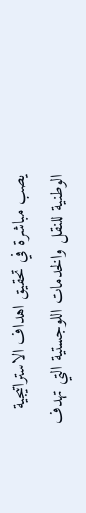يصب مباشرة في تحقيق اهداف الاستراتيجية الوطنية للنقل والخدمات اللوجستية التي تهدف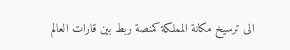الى ترسيخ مكانة المملكة كمنصة ربط بين قارات العالم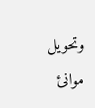وتحويل موانئ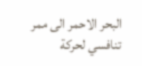البحر الاحمر الى ممر تنافسي لحركة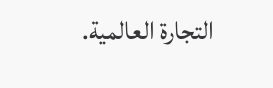التجارة العالمية.